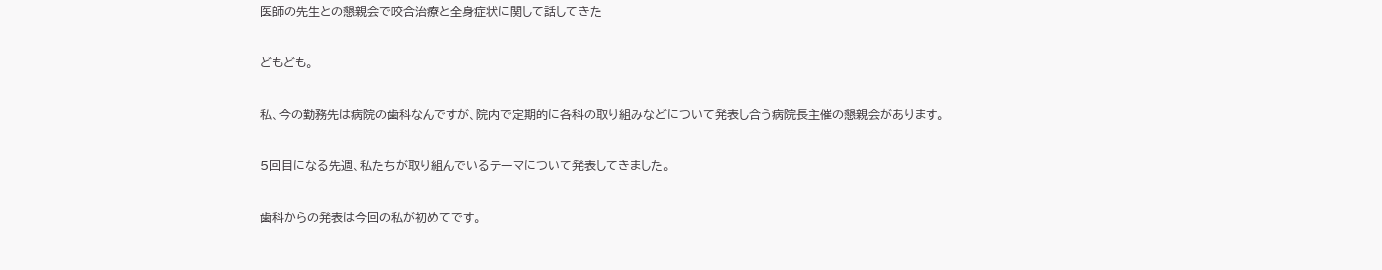医師の先生との懇親会で咬合治療と全身症状に関して話してきた

どもども。

私、今の勤務先は病院の歯科なんですが、院内で定期的に各科の取り組みなどについて発表し合う病院長主催の懇親会があります。

5回目になる先週、私たちが取り組んでいるテーマについて発表してきました。

歯科からの発表は今回の私が初めてです。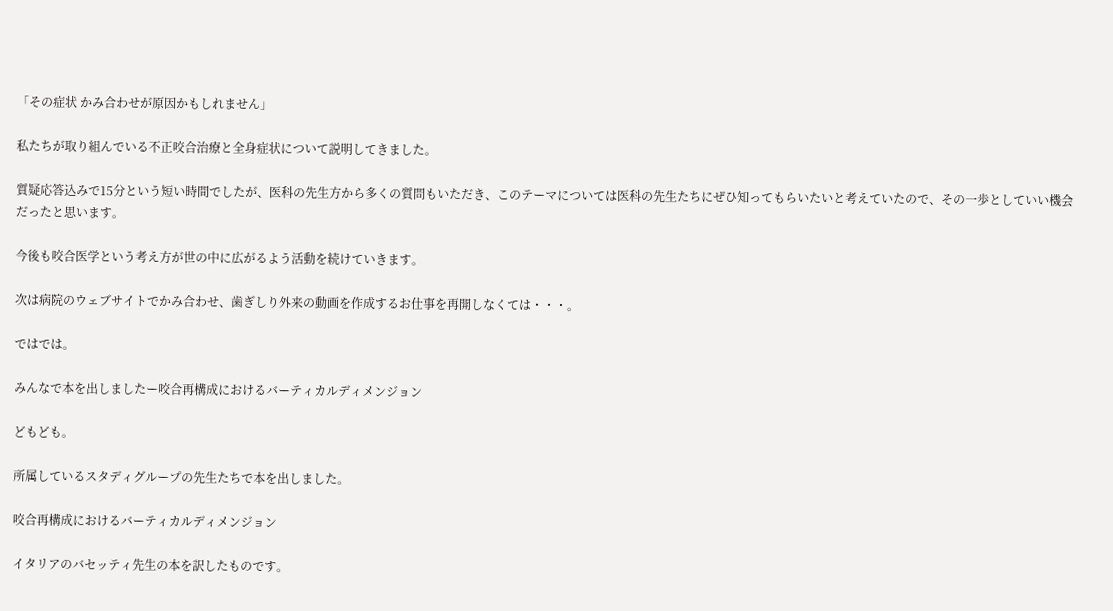「その症状 かみ合わせが原因かもしれません」

私たちが取り組んでいる不正咬合治療と全身症状について説明してきました。

質疑応答込みで15分という短い時間でしたが、医科の先生方から多くの質問もいただき、このテーマについては医科の先生たちにぜひ知ってもらいたいと考えていたので、その一歩としていい機会だったと思います。

今後も咬合医学という考え方が世の中に広がるよう活動を続けていきます。

次は病院のウェブサイトでかみ合わせ、歯ぎしり外来の動画を作成するお仕事を再開しなくては・・・。

ではでは。

みんなで本を出しましたー咬合再構成におけるバーティカルディメンジョン

どもども。

所属しているスタディグループの先生たちで本を出しました。

咬合再構成におけるバーティカルディメンジョン

イタリアのバセッティ先生の本を訳したものです。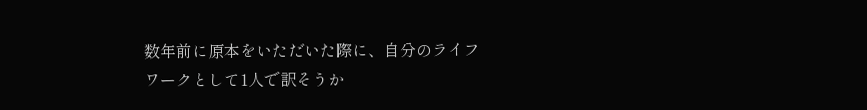数年前に原本をいただいた際に、自分のライフワークとして1人で訳そうか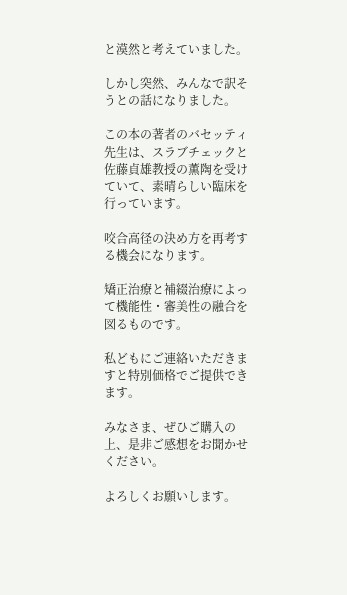と漠然と考えていました。

しかし突然、みんなで訳そうとの話になりました。

この本の著者のバセッティ先生は、スラブチェックと佐藤貞雄教授の薫陶を受けていて、素晴らしい臨床を行っています。

咬合高径の決め方を再考する機会になります。

矯正治療と補綴治療によって機能性・審美性の融合を図るものです。

私どもにご連絡いただきますと特別価格でご提供できます。

みなさま、ぜひご購入の上、是非ご感想をお聞かせください。

よろしくお願いします。